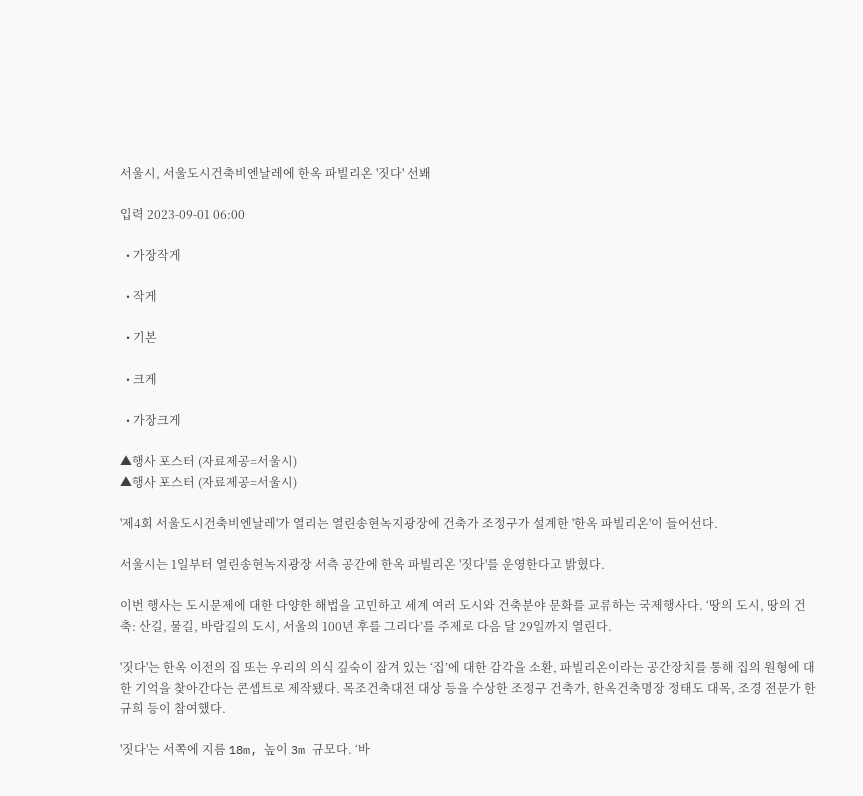서울시, 서울도시건축비엔날레에 한옥 파빌리온 '짓다' 선봬

입력 2023-09-01 06:00

  • 가장작게

  • 작게

  • 기본

  • 크게

  • 가장크게

▲행사 포스터 (자료제공=서울시)
▲행사 포스터 (자료제공=서울시)

'제4회 서울도시건축비엔날레'가 열리는 열린송현녹지광장에 건축가 조정구가 설계한 '한옥 파빌리온'이 들어선다.

서울시는 1일부터 열린송현녹지광장 서측 공간에 한옥 파빌리온 '짓다'를 운영한다고 밝혔다.

이번 행사는 도시문제에 대한 다양한 해법을 고민하고 세계 여러 도시와 건축분야 문화를 교류하는 국제행사다. ‘땅의 도시, 땅의 건축: 산길, 물길, 바람길의 도시, 서울의 100년 후를 그리다’를 주제로 다음 달 29일까지 열린다.

'짓다'는 한옥 이전의 집 또는 우리의 의식 깊숙이 잠겨 있는 ‘집’에 대한 감각을 소환, 파빌리온이라는 공간장치를 통해 집의 원형에 대한 기억을 찾아간다는 콘셉트로 제작됐다. 목조건축대전 대상 등을 수상한 조정구 건축가, 한옥건축명장 정태도 대목, 조경 전문가 한규희 등이 참여했다.

'짓다'는 서쪽에 지름 18m, 높이 3m 규모다. ‘바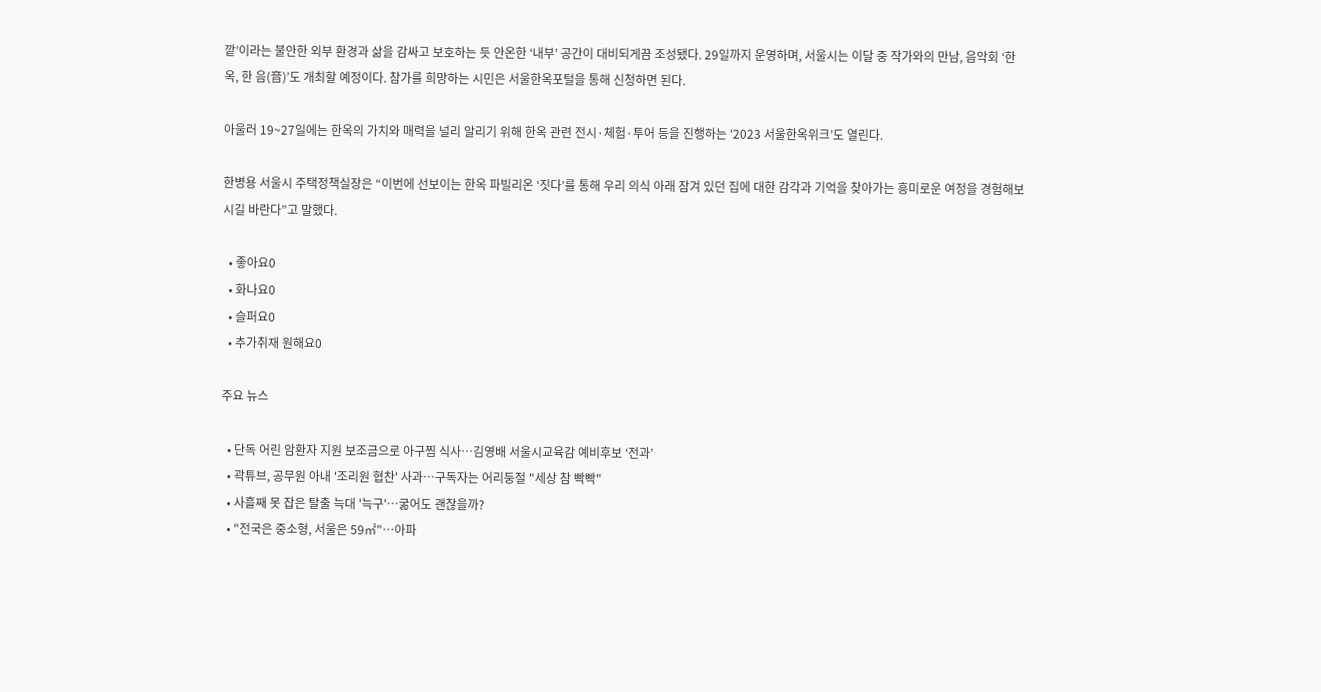깥’이라는 불안한 외부 환경과 삶을 감싸고 보호하는 듯 안온한 ‘내부’ 공간이 대비되게끔 조성됐다. 29일까지 운영하며, 서울시는 이달 중 작가와의 만남, 음악회 ‘한옥, 한 음(音)’도 개최할 예정이다. 참가를 희망하는 시민은 서울한옥포털을 통해 신청하면 된다.

아울러 19~27일에는 한옥의 가치와 매력을 널리 알리기 위해 한옥 관련 전시·체험·투어 등을 진행하는 ‘2023 서울한옥위크’도 열린다.

한병용 서울시 주택정책실장은 “이번에 선보이는 한옥 파빌리온 ‘짓다’를 통해 우리 의식 아래 잠겨 있던 집에 대한 감각과 기억을 찾아가는 흥미로운 여정을 경험해보시길 바란다”고 말했다.

  • 좋아요0
  • 화나요0
  • 슬퍼요0
  • 추가취재 원해요0

주요 뉴스

  • 단독 어린 암환자 지원 보조금으로 아구찜 식사…김영배 서울시교육감 예비후보 ‘전과’
  • 곽튜브, 공무원 아내 '조리원 협찬' 사과⋯구독자는 어리둥절 "세상 참 빡빡"
  • 사흘째 못 잡은 탈출 늑대 '늑구'…굶어도 괜찮을까?
  • "전국은 중소형, 서울은 59㎡"⋯아파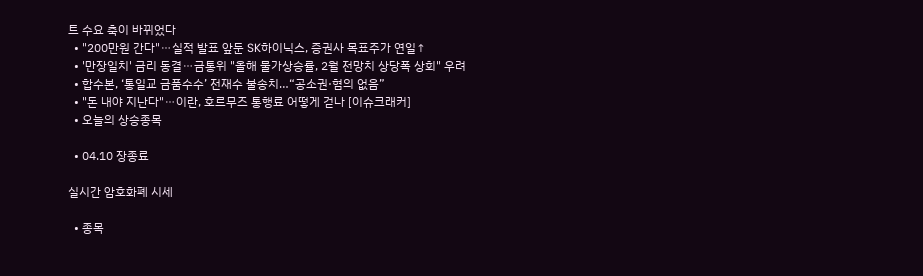트 수요 축이 바뀌었다
  • "200만원 간다"⋯실적 발표 앞둔 SK하이닉스, 증권사 목표주가 연일↑
  • '만장일치' 금리 동결⋯금통위 "올해 물가상승률, 2월 전망치 상당폭 상회" 우려
  • 합수본, ‘통일교 금품수수’ 전재수 불송치…“공소권·혐의 없음”
  • "돈 내야 지난다"⋯이란, 호르무즈 통행료 어떻게 걷나 [이슈크래커]
  • 오늘의 상승종목

  • 04.10 장종료

실시간 암호화폐 시세

  • 종목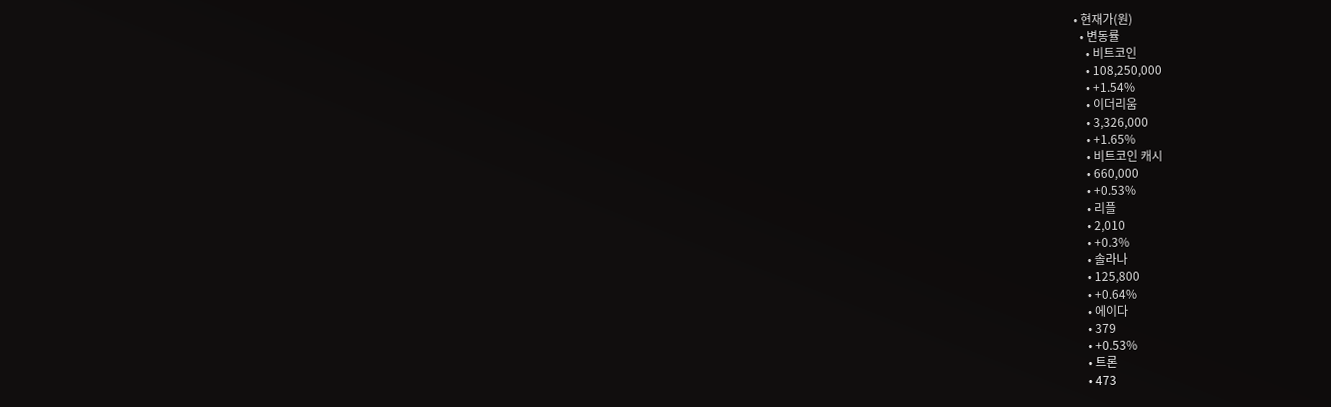• 현재가(원)
  • 변동률
    • 비트코인
    • 108,250,000
    • +1.54%
    • 이더리움
    • 3,326,000
    • +1.65%
    • 비트코인 캐시
    • 660,000
    • +0.53%
    • 리플
    • 2,010
    • +0.3%
    • 솔라나
    • 125,800
    • +0.64%
    • 에이다
    • 379
    • +0.53%
    • 트론
    • 473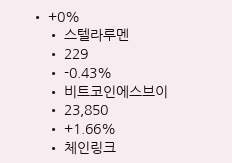• +0%
    • 스텔라루멘
    • 229
    • -0.43%
    • 비트코인에스브이
    • 23,850
    • +1.66%
    • 체인링크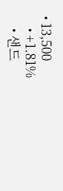• 13,500
    • +1.81%
    • 샌드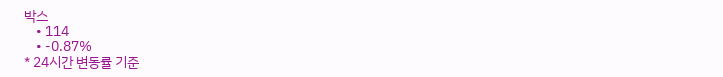박스
    • 114
    • -0.87%
* 24시간 변동률 기준